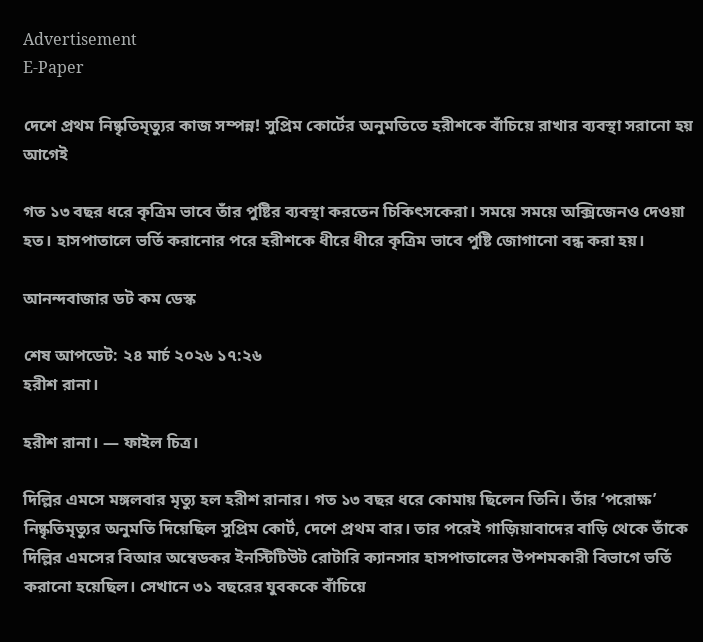Advertisement
E-Paper

দেশে প্রথম নিষ্কৃতিমৃত্যুর কাজ সম্পন্ন! সুপ্রিম কোর্টের অনুমতিতে হরীশকে বাঁচিয়ে রাখার ব্যবস্থা সরানো হয় আগেই

গত ১৩ বছর ধরে কৃত্রিম ভাবে তাঁর পুষ্টির ব্যবস্থা করতেন চিকিৎসকেরা। সময়ে সময়ে অক্সিজেনও দেওয়া হত। হাসপাতালে ভর্তি করানোর পরে হরীশকে ধীরে ধীরে কৃত্রিম ভাবে পুষ্টি জোগানো বন্ধ করা হয়।

আনন্দবাজার ডট কম ডেস্ক

শেষ আপডেট: ২৪ মার্চ ২০২৬ ১৭:২৬
হরীশ রানা।

হরীশ রানা। — ফাইল চিত্র।

দিল্লির এমসে মঙ্গলবার মৃত্যু হল হরীশ রানার। গত ১৩ বছর ধরে কোমায় ছিলেন তিনি। তাঁর ‘পরোক্ষ’ নিষ্কৃতিমৃত্যুর অনুমতি দিয়েছিল সুপ্রিম কোর্ট, দেশে প্রথম বার। তার পরেই গাজ়িয়াবাদের বাড়ি থেকে তাঁকে দিল্লির এমসের বিআর অম্বেডকর ইনস্টিটিউট রোটারি ক্যানসার হাসপাতালের উপশমকারী বিভাগে ভর্তি করানো হয়েছিল। সেখানে ৩১ বছরের যুবককে বাঁচিয়ে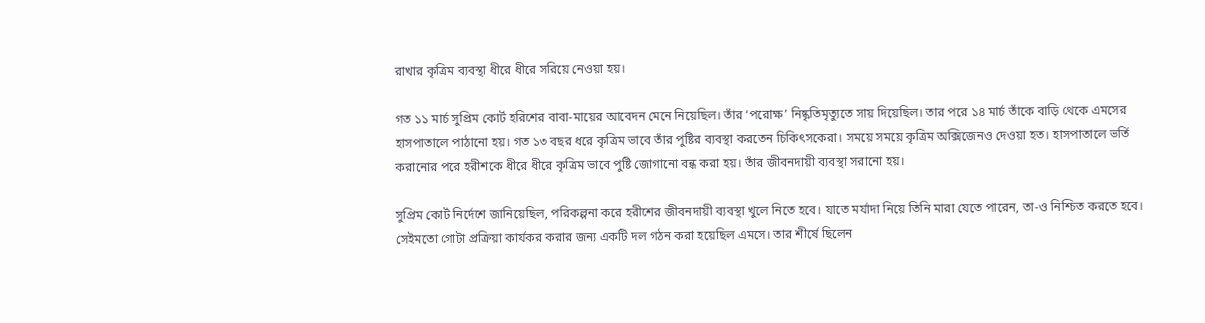রাখার কৃত্রিম ব্যবস্থা ধীরে ধীরে সরিয়ে নেওয়া হয়।

গত ১১ মার্চ সুপ্রিম কোর্ট হরিশের বাবা-মায়ের আবেদন মেনে নিয়েছিল। তাঁর ‘পরোক্ষ’ নিষ্কৃতিমৃত্যুতে সায় দিয়েছিল। তার পরে ১৪ মার্চ তাঁকে বাড়ি থেকে এমসের হাসপাতালে পাঠানো হয়। গত ১৩ বছর ধরে কৃত্রিম ভাবে তাঁর পুষ্টির ব্যবস্থা করতেন চিকিৎসকেরা। সময়ে সময়ে কৃত্রিম অক্সিজেনও দেওয়া হত। হাসপাতালে ভর্তি করানোর পরে হরীশকে ধীরে ধীরে কৃত্রিম ভাবে পুষ্টি জোগানো বন্ধ করা হয়। তাঁর জীবনদায়ী ব্যবস্থা সরানো হয়।

সুপ্রিম কোর্ট নির্দেশে জানিয়েছিল, পরিকল্পনা করে হরীশের জীবনদায়ী ব্যবস্থা খুলে নিতে হবে। যাতে মর্যাদা নিয়ে তিনি মারা যেতে পারেন, তা-ও নিশ্চিত করতে হবে। সেইমতো গোটা প্রক্রিয়া কার্যকর করার জন্য একটি দল গঠন করা হয়েছিল এমসে। তার শীর্ষে ছিলেন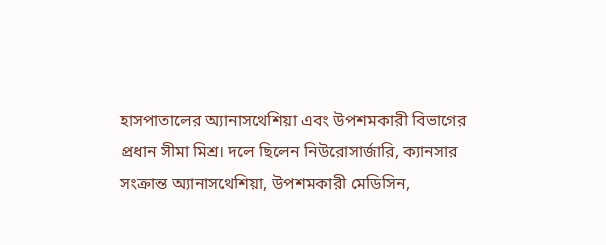হাসপাতালের অ্যানাসথেশিয়া এবং উপশমকারী বিভাগের প্রধান সীমা মিশ্র। দলে ছিলেন নিউরোসার্জারি, ক্যানসার সংক্রান্ত অ্যানাসথেশিয়া, উপশমকারী মেডিসিন,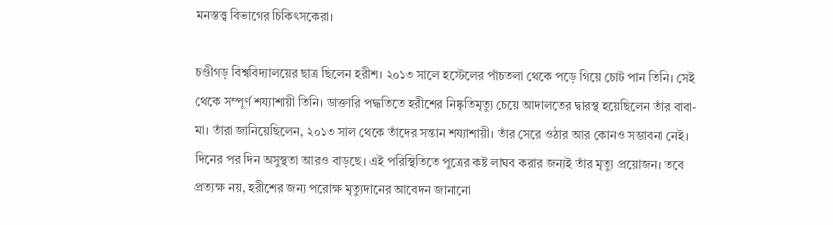মনস্তত্ত্ব বিভাগের চিকিৎসকেরা।

চণ্ডীগড় বিশ্ববিদ্যালয়ের ছাত্র ছিলেন হরীশ। ২০১৩ সালে হস্টেলের পাঁচতলা থেকে পড়ে গিয়ে চোট পান তিনি। সেই থেকে সম্পূর্ণ শয্যাশায়ী তিনি। ডাক্তারি পদ্ধতিতে হরীশের নিষ্কৃতিমৃত্যু চেয়ে আদালতের দ্বারস্থ হয়েছিলেন তাঁর বাবা-মা। তাঁরা জানিয়েছিলেন, ২০১৩ সাল থেকে তাঁদের সন্তান শয্যাশায়ী। তাঁর সেরে ওঠার আর কোনও সম্ভাবনা নেই। দিনের পর দিন অসুস্থতা আরও বাড়ছে। এই পরিস্থিতিতে পুত্রের কষ্ট লাঘব করার জন্যই তাঁর মৃত্যু প্রয়োজন। তবে প্রত্যক্ষ নয়, হরীশের জন্য পরোক্ষ মৃত্যুদানের আবেদন জানানো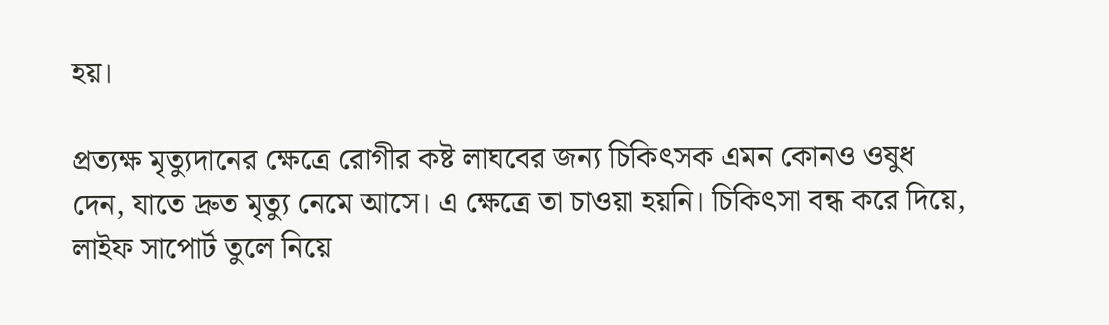হয়।

প্রত্যক্ষ মৃত্যুদানের ক্ষেত্রে রোগীর কষ্ট লাঘবের জন্য চিকিৎসক এমন কোনও ওষুধ দেন, যাতে দ্রুত মৃত্যু নেমে আসে। এ ক্ষেত্রে তা চাওয়া হয়নি। চিকিৎসা বন্ধ করে দিয়ে, লাইফ সাপোর্ট তুলে নিয়ে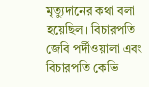মৃত্যুদানের কথা বলা হয়েছিল। বিচারপতি জেবি পর্দীওয়ালা এবং বিচারপতি কেভি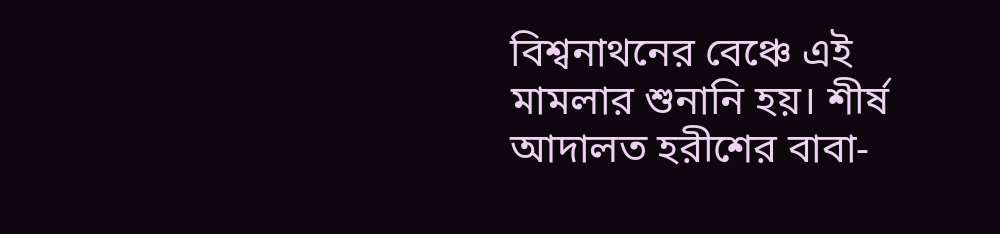বিশ্বনাথনের বেঞ্চে এই মামলার শুনানি হয়। শীর্ষ আদালত হরীশের বাবা-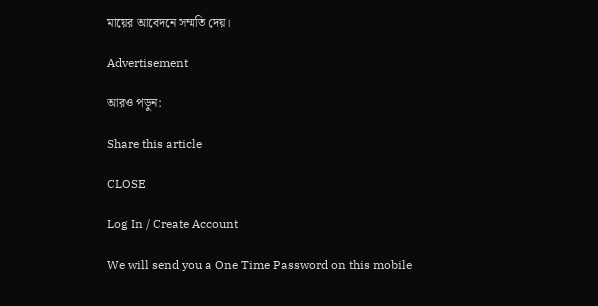মায়ের আবেদনে সম্মতি দেয়।

Advertisement

আরও পড়ুন:

Share this article

CLOSE

Log In / Create Account

We will send you a One Time Password on this mobile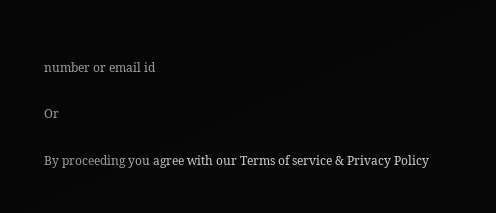number or email id

Or

By proceeding you agree with our Terms of service & Privacy Policy